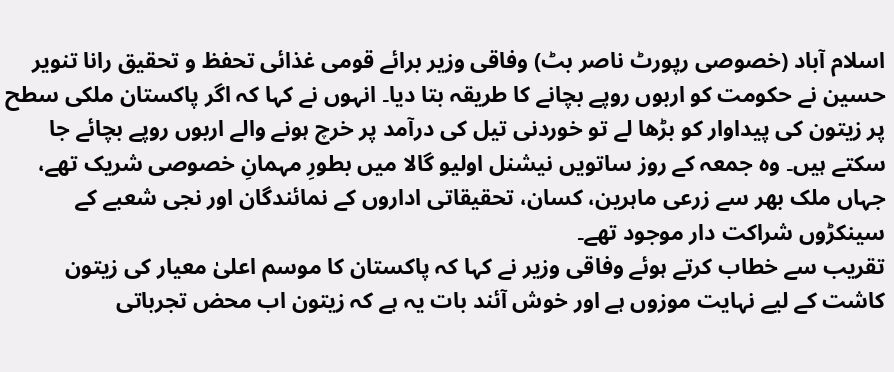اسلام آباد (خصوصی رپورٹ ناصر بٹ) وفاقی وزیر برائے قومی غذائی تحفظ و تحقیق رانا تنویر حسین نے حکومت کو اربوں روپے بچانے کا طریقہ بتا دیا۔ انہوں نے کہا کہ اگر پاکستان ملکی سطح پر زیتون کی پیداوار کو بڑھا لے تو خوردنی تیل کی درآمد پر خرچ ہونے والے اربوں روپے بچائے جا سکتے ہیں۔ وہ جمعہ کے روز ساتویں نیشنل اولیو گالا میں بطورِ مہمانِ خصوصی شریک تھے، جہاں ملک بھر سے زرعی ماہرین، کسان، تحقیقاتی اداروں کے نمائندگان اور نجی شعبے کے سینکڑوں شراکت دار موجود تھے۔
تقریب سے خطاب کرتے ہوئے وفاقی وزیر نے کہا کہ پاکستان کا موسم اعلیٰ معیار کی زیتون کاشت کے لیے نہایت موزوں ہے اور خوش آئند بات یہ ہے کہ زیتون اب محض تجرباتی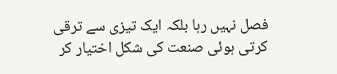فصل نہیں رہا بلکہ ایک تیزی سے ترقی کرتی ہوئی صنعت کی شکل اختیار کر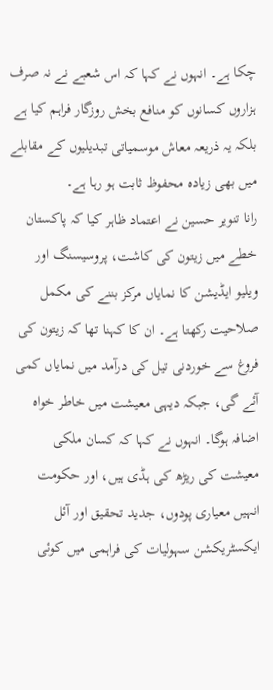چکا ہے۔ انہوں نے کہا کہ اس شعبے نے نہ صرف ہزاروں کسانوں کو منافع بخش روزگار فراہم کیا ہے بلکہ یہ ذریعہ معاش موسمیاتی تبدیلیوں کے مقابلے میں بھی زیادہ محفوظ ثابت ہو رہا ہے۔
رانا تنویر حسین نے اعتماد ظاہر کیا کہ پاکستان خطے میں زیتون کی کاشت، پروسیسنگ اور ویلیو ایڈیشن کا نمایاں مرکز بننے کی مکمل صلاحیت رکھتا ہے۔ ان کا کہنا تھا کہ زیتون کی فروغ سے خوردنی تیل کی درآمد میں نمایاں کمی آئے گی، جبکہ دیہی معیشت میں خاطر خواہ اضافہ ہوگا۔ انہوں نے کہا کہ کسان ملکی معیشت کی ریڑھ کی ہڈی ہیں، اور حکومت انہیں معیاری پودوں، جدید تحقیق اور آئل ایکسٹریکشن سہولیات کی فراہمی میں کوئی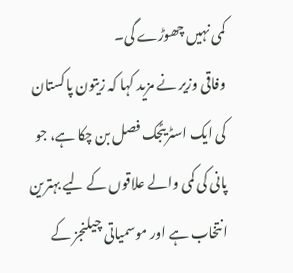کمی نہیں چھوڑے گی۔
وفاقی وزیر نے مزید کہا کہ زیتون پاکستان کی ایک اسٹریٹجک فصل بن چکا ہے، جو پانی کی کمی والے علاقوں کے لیے بہترین انتخاب ہے اور موسمیاتی چیلنجز کے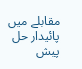مقابلے میں پائیدار حل پیش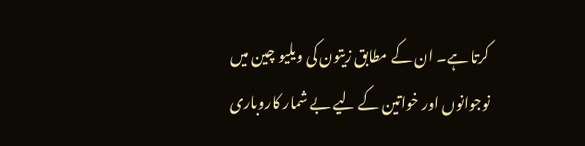کرتا ہے۔ ان کے مطابق زیتون کی ویلیو چین میں نوجوانوں اور خواتین کے لیے بے شمار کاروباری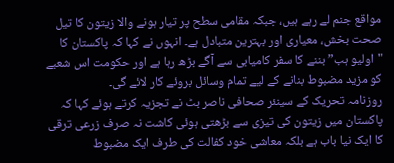مواقع جنم لے رہے ہیں، جبکہ مقامی سطح پر تیار ہونے والا زیتون کا تیل صحت بخش، معیاری اور بہترین متبادل ہے۔ انہوں نے کہا کہ پاکستان کا "اولیو ہب” بننے کا سفر کامیابی سے آگے بڑھ رہا ہے اور حکومت اس شعبے کو مزید مضبوط بنانے کے لیے تمام وسائل بروئے کار لائے گی۔
روزنامہ تحریک کے سینئر صحافی ناصر بٹ نے تجزیہ کرتے ہوئے کہا کہ پاکستان میں زیتون کی تیزی سے بڑھتی ہوئی کاشت نہ صرف زرعی ترقی کا ایک نیا باب ہے بلکہ معاشی خود کفالت کی طرف ایک مضبوط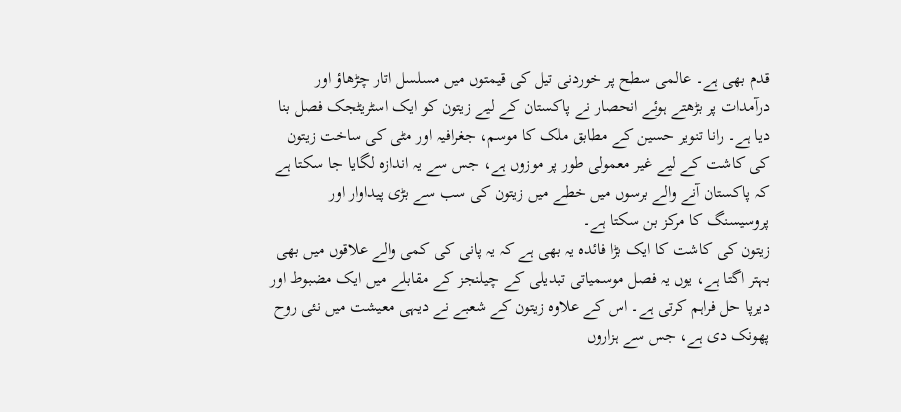قدم بھی ہے۔ عالمی سطح پر خوردنی تیل کی قیمتوں میں مسلسل اتار چڑھاؤ اور درآمدات پر بڑھتے ہوئے انحصار نے پاکستان کے لیے زیتون کو ایک اسٹریٹجک فصل بنا دیا ہے۔ رانا تنویر حسین کے مطابق ملک کا موسم، جغرافیہ اور مٹی کی ساخت زیتون کی کاشت کے لیے غیر معمولی طور پر موزوں ہے، جس سے یہ اندازہ لگایا جا سکتا ہے کہ پاکستان آنے والے برسوں میں خطے میں زیتون کی سب سے بڑی پیداوار اور پروسیسنگ کا مرکز بن سکتا ہے۔
زیتون کی کاشت کا ایک بڑا فائدہ یہ بھی ہے کہ یہ پانی کی کمی والے علاقوں میں بھی بہتر اگتا ہے، یوں یہ فصل موسمیاتی تبدیلی کے چیلنجز کے مقابلے میں ایک مضبوط اور دیرپا حل فراہم کرتی ہے۔ اس کے علاوہ زیتون کے شعبے نے دیہی معیشت میں نئی روح پھونک دی ہے، جس سے ہزاروں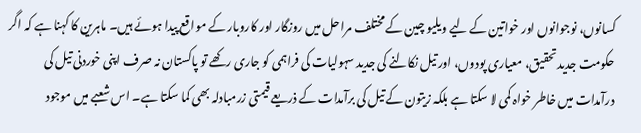کسانوں، نوجوانوں اور خواتین کے لیے ویلیو چین کے مختلف مراحل میں روزگار اور کاروبار کے مواقع پیدا ہوئے ہیں۔ ماہرین کا کہنا ہے کہ اگر حکومت جدید تحقیق، معیاری پودوں، اور تیل نکالنے کی جدید سہولیات کی فراہمی کو جاری رکھے تو پاکستان نہ صرف اپنی خوردنی تیل کی درآمدات میں خاطر خواہ کمی لا سکتا ہے بلکہ زیتون کے تیل کی برآمدات کے ذریعے قیمتی زرمبادلہ بھی کما سکتا ہے۔ اس شعبے میں موجود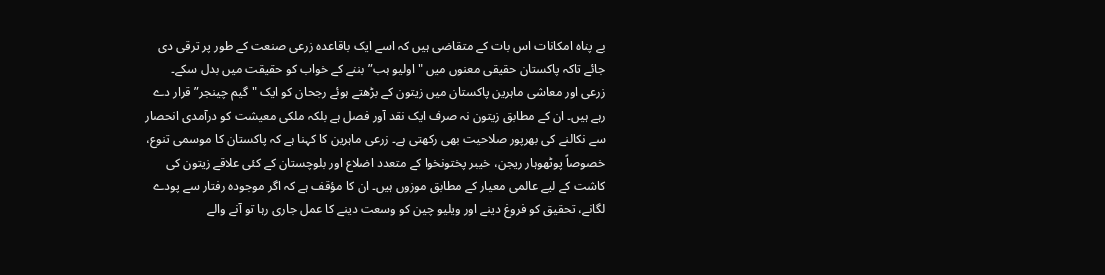بے پناہ امکانات اس بات کے متقاضی ہیں کہ اسے ایک باقاعدہ زرعی صنعت کے طور پر ترقی دی جائے تاکہ پاکستان حقیقی معنوں میں "اولیو ہب” بننے کے خواب کو حقیقت میں بدل سکے۔
زرعی اور معاشی ماہرین پاکستان میں زیتون کے بڑھتے ہوئے رجحان کو ایک "گیم چینجر” قرار دے رہے ہیں۔ ان کے مطابق زیتون نہ صرف ایک نقد آور فصل ہے بلکہ ملکی معیشت کو درآمدی انحصار سے نکالنے کی بھرپور صلاحیت بھی رکھتی ہے۔ زرعی ماہرین کا کہنا ہے کہ پاکستان کا موسمی تنوع، خصوصاً پوٹھوہار ریجن، خیبر پختونخوا کے متعدد اضلاع اور بلوچستان کے کئی علاقے زیتون کی کاشت کے لیے عالمی معیار کے مطابق موزوں ہیں۔ ان کا مؤقف ہے کہ اگر موجودہ رفتار سے پودے لگانے، تحقیق کو فروغ دینے اور ویلیو چین کو وسعت دینے کا عمل جاری رہا تو آنے والے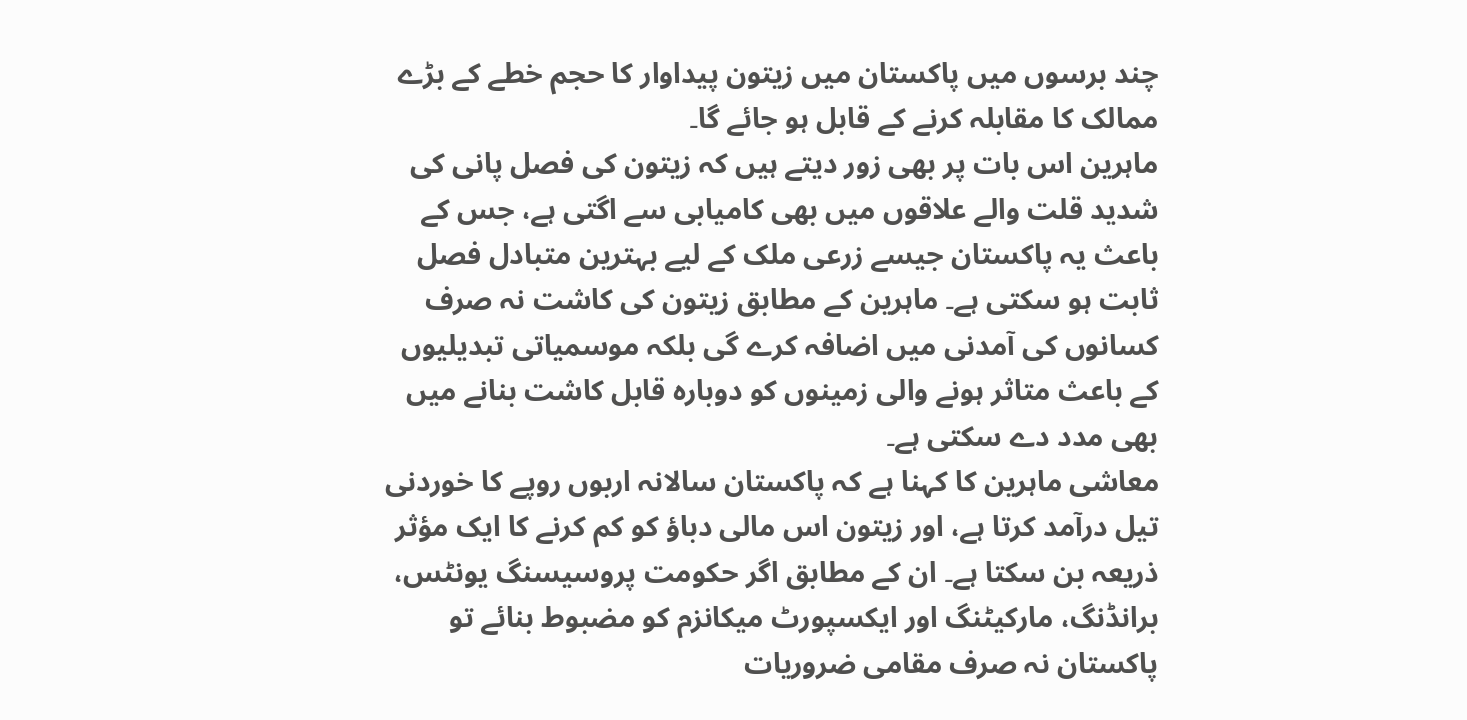چند برسوں میں پاکستان میں زیتون پیداوار کا حجم خطے کے بڑے ممالک کا مقابلہ کرنے کے قابل ہو جائے گا۔
ماہرین اس بات پر بھی زور دیتے ہیں کہ زیتون کی فصل پانی کی شدید قلت والے علاقوں میں بھی کامیابی سے اگتی ہے، جس کے باعث یہ پاکستان جیسے زرعی ملک کے لیے بہترین متبادل فصل ثابت ہو سکتی ہے۔ ماہرین کے مطابق زیتون کی کاشت نہ صرف کسانوں کی آمدنی میں اضافہ کرے گی بلکہ موسمیاتی تبدیلیوں کے باعث متاثر ہونے والی زمینوں کو دوبارہ قابل کاشت بنانے میں بھی مدد دے سکتی ہے۔
معاشی ماہرین کا کہنا ہے کہ پاکستان سالانہ اربوں روپے کا خوردنی تیل درآمد کرتا ہے، اور زیتون اس مالی دباؤ کو کم کرنے کا ایک مؤثر ذریعہ بن سکتا ہے۔ ان کے مطابق اگر حکومت پروسیسنگ یونٹس، برانڈنگ، مارکیٹنگ اور ایکسپورٹ میکانزم کو مضبوط بنائے تو پاکستان نہ صرف مقامی ضروریات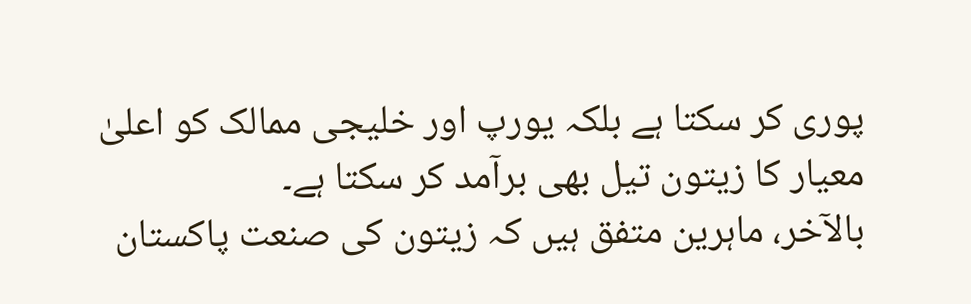پوری کر سکتا ہے بلکہ یورپ اور خلیجی ممالک کو اعلیٰ معیار کا زیتون تیل بھی برآمد کر سکتا ہے۔
بالآخر، ماہرین متفق ہیں کہ زیتون کی صنعت پاکستان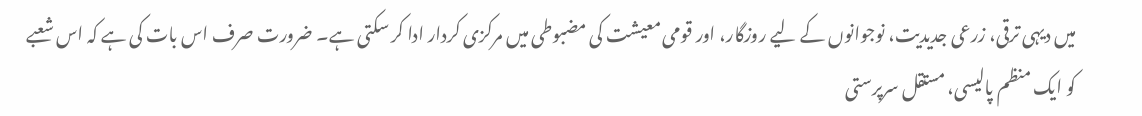میں دیہی ترقی، زرعی جدیدیت، نوجوانوں کے لیے روزگار، اور قومی معیشت کی مضبوطی میں مرکزی کردار ادا کر سکتی ہے۔ ضرورت صرف اس بات کی ہے کہ اس شعبے کو ایک منظم پالیسی، مستقل سرپرستی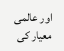اور عالمی معیار کی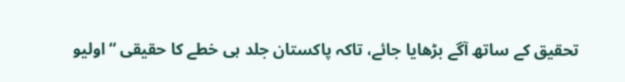تحقیق کے ساتھ آگے بڑھایا جائے، تاکہ پاکستان جلد ہی خطے کا حقیقی “اولیو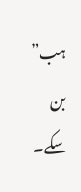ہب” بن سکے۔